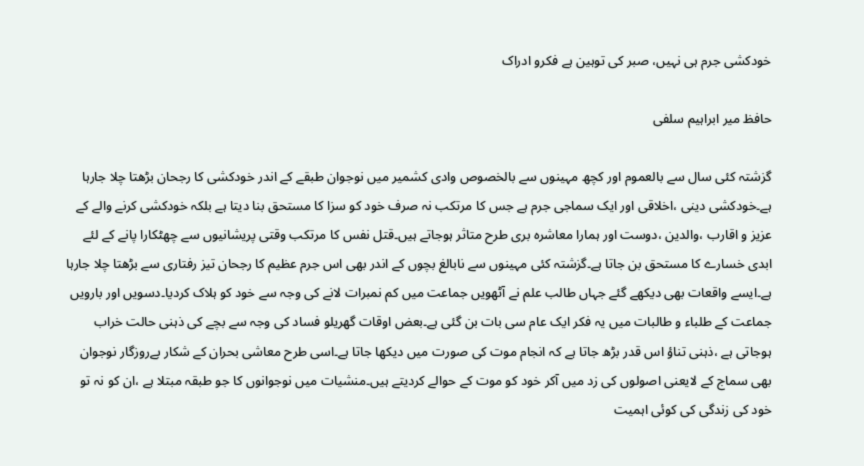خودکشی جرم ہی نہیں، صبر کی توہین ہے فکرو ادراک

حافظ میر ابراہیم سلفی

گزشتہ کئی سال سے بالعموم اور کچھ مہینوں سے بالخصوص وادی کشمیر میں نوجوان طبقے کے اندر خودکشی کا رجحان بڑھتا چلا جارہا ہے۔خودکشی دینی ،اخلاقی اور ایک سماجی جرم ہے جس کا مرتکب نہ صرف خود کو سزا کا مستحق بنا دیتا ہے بلکہ خودکشی کرنے والے کے عزیز و اقارب ،والدین ،دوست اور ہمارا معاشرہ بری طرح متاثر ہوجاتے ہیں۔قتل نفس کا مرتکب وقتی پریشانیوں سے چھٹکارا پانے کے لئے ابدی خسارے کا مستحق بن جاتا ہے۔گزشتہ کئی مہینوں سے نابالغ بچوں کے اندر بھی اس جرم عظیم کا رجحان تیز رفتاری سے بڑھتا چلا جارہا ہے۔ایسے واقعات بھی دیکھے گئے جہاں طالب علم نے آٹھویں جماعت میں کم نمبرات لانے کی وجہ سے خود کو ہلاک کردیا۔دسویں اور بارویں جماعت کے طلباء و طالبات میں یہ فکر ایک عام سی بات بن گئی ہے۔بعض اوقات گھریلو فساد کی وجہ سے بچے کی ذہنی حالت خراب ہوجاتی ہے ،ذہنی تناؤ اس قدر بڑھ جاتا ہے کہ انجام موت کی صورت میں دیکھا جاتا ہے۔اسی طرح معاشی بحران کے شکار بےروزگار نوجوان بھی سماج کے لایعنی اصولوں کی زد میں آکر خود کو موت کے حوالے کردیتے ہیں۔منشیات میں نوجوانوں کا جو طبقہ مبتلا ہے ،ان کو نہ تو خود کی زندگی کی کوئی اہمیت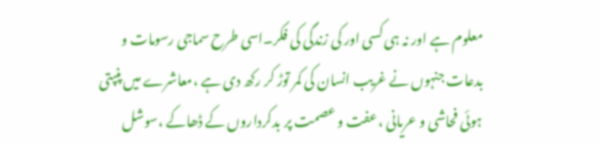معلوم ہے اور نہ ہی کسی اور کی زندگی کی فکر۔اسی طرح سماجی رسومات و بدعات جنہوں نے غریب انسان کی کمر توڑ کر رکھ دی ہے ،معاشرے میں پنپتی ہوئی فحاشی و عریانی ،عفت و عصمت پر بدکرداروں کے ڈھاکے ،سوشل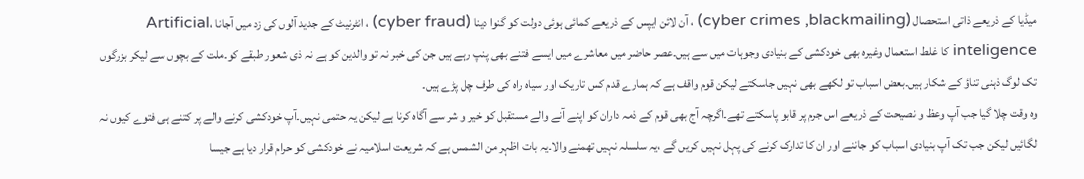میڈیا کے ذریعے ذاتی استحصال (cyber crimes ,blackmailing) ، آن لائن ایپس کے ذریعے کمائی ہوئی دولت کو گنوا دینا (cyber fraud) ، انٹرنیٹ کے جدید آلوں کی زد میں آجانا ،Artificial inteligence کا غلط استعمال وغیرہ بھی خودکشی کے بنیادی وجوہات میں سے ہیں۔عصر حاضر میں معاشرے میں ایسے فتنے بھی پنپ رہے ہیں جن کی خبر نہ تو والدین کو ہے نہ ذی شعور طبقے کو۔ملت کے بچوں سے لیکر بزرگوں تک لوگ ذہنی تناؤ کے شکار ہیں۔بعض اسباب تو لکھے بھی نہیں جاسکتے لیکن قوم واقف ہے کہ ہمارے قدم کس تاریک اور سیاہ راہ کی طرف چل پڑے ہیں۔
وہ وقت چلا گیا جب آپ وعظ و نصیحت کے ذریعے اس جرم پر قابو پاسکتے تھے۔اگرچہ آج بھی قوم کے ذمہ داران کو اپنے آنے والے مستقبل کو خیر و شر سے آگاہ کرنا ہے لیکن یہ حتمی نہیں۔آپ خودکشی کرنے والے پر کتنے ہی فتوے کیوں نہ لگائیں لیکن جب تک آپ بنیادی اسباب کو جاننے اور ان کا تدارک کرنے کی پہل نہیں کریں گے ،یہ سلسلہ نہیں تھمنے والا۔یہ بات اظہر من الشمس ہے کہ شریعت اسلامیہ نے خودکشی کو حرام قرار دیا ہے جیسا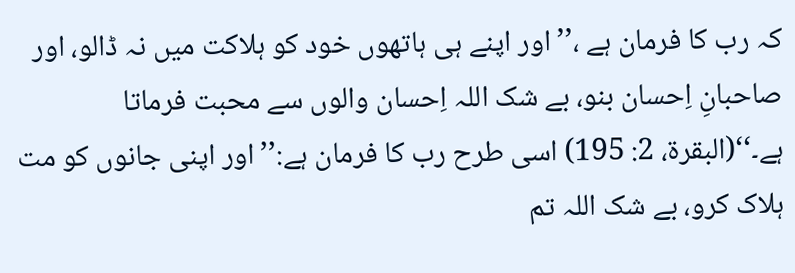کہ رب کا فرمان ہے ،’’اور اپنے ہی ہاتھوں خود کو ہلاکت میں نہ ڈالو، اور صاحبانِ اِحسان بنو، بے شک اللہ اِحسان والوں سے محبت فرماتا ہے۔‘‘(البقرة، 2: 195) اسی طرح رب کا فرمان ہے:’’اور اپنی جانوں کو مت ہلاک کرو، بے شک اللہ تم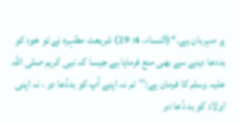پر مہربان ہے۔‘‘(النساء، 4: 29) شریعت مطہرہ نے تو خود کو بددعا دینے سے بھی منع فرمایا ہے جیسا کہ نبی کریم صلی اللہ علیہ وسلم کا فرمان ہے:’’تم نہ اپنے آپ کو بددُعا دو ، نہ اپنی اولاد کو بد دُعا دو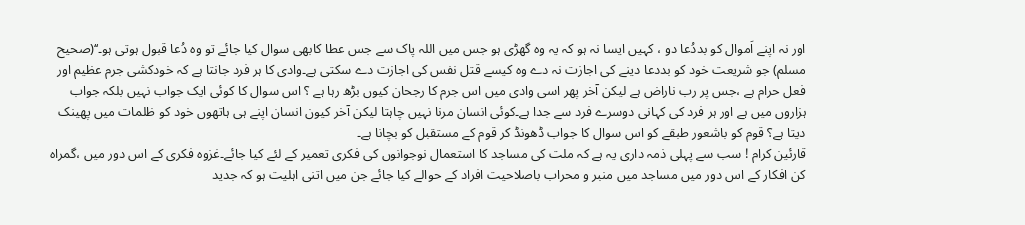اور نہ اپنے اَموال کو بددُعا دو ، کہیں ایسا نہ ہو کہ یہ وہ گھڑی ہو جس میں اللہ پاک سے جس عطا کابھی سوال کیا جائے تو وہ دُعا قبول ہوتی ہو۔‘‘(صحیح مسلم) جو شریعت خود کو بددعا دینے کی اجازت نہ دے وہ کیسے قتل نفس کی اجازت دے سکتی ہے۔وادی کا ہر فرد جانتا ہے کہ خودکشی جرم عظیم اور فعل حرام ہے ،جس پر رب ناراض ہے لیکن آخر پھر اسی وادی میں اس جرم کا رجحان کیوں بڑھ رہا ہے ؟ اس سوال کا کوئی ایک جواب نہیں بلکہ جواب ہزاروں میں ہے اور ہر فرد کی کہانی دوسرے فرد سے جدا ہے۔کوئی انسان مرنا نہیں چاہتا لیکن آخر کیون انسان اپنے ہی ہاتھوں خود کو ظلمات میں پھینک دیتا ہے؟ قوم کو باشعور طبقے کو اس سوال کا جواب ڈھونڈ کر قوم کے مستقبل کو بچانا ہے۔
قارئین کرام ! سب سے پہلی ذمہ داری یہ ہے کہ ملت کی مساجد کا استعمال نوجوانوں کی فکری تعمیر کے لئے کیا جائے۔غزوہ فکری کے اس دور میں ،گمراہ کن افکار کے اس دور میں مساجد میں منبر و محراب باصلاحیت افراد کے حوالے کیا جائے جن میں اتنی اہلیت ہو کہ جدید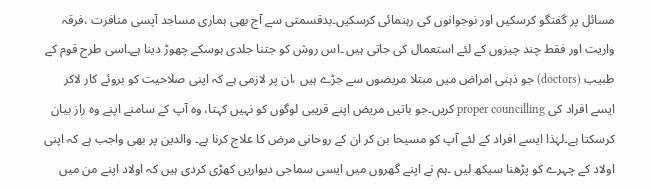مسائل پر گفتگو کرسکیں اور نوجوانوں کی رہنمائی کرسکیں۔بدقسمتی سے آج بھی ہماری مساجد آپسی منافرت ،فرقہ واریت اور فقط چند چیزوں کے لئے استعمال کی جاتی ہیں ۔اس روش کو جتنا جلدی ہوسکے چھوڑ دینا ہے۔اسی طرح قوم کے طبیب (doctors) جو ذہنی امراض میں مبتلا مریضوں سے جڑے ہیں ،ان پر لازمی ہے کہ اپنی صلاحیت کو بروئے کار لاکر ایسے افراد کی proper councilling کریں۔جو باتیں مریض اپنے قریبی لوگوں کو نہیں کہتا، وہ آپ کے سامنے اپنے وہ راز بیان کرسکتا ہے۔لہٰذا ایسے افراد کے لئے آپ کو مسیحا بن کر ان کے روحانی مرض کا علاج کرنا ہے۔ والدین پر بھی واجب ہے کہ اپنی اولاد کے چہرے کو پڑھنا سیکھ لیں ۔ہم نے اپنے گھروں میں ایسی سماجی دیواریں کھڑی کردی ہیں کہ اولاد اپنے من میں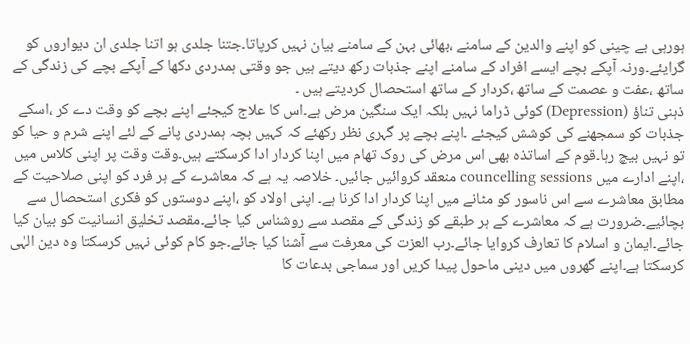ہورہی بے چینی کو اپنے والدین کے سامنے ،بھائی بہن کے سامنے بیان نہیں کرپاتا۔جتنا جلدی ہو اتنا جلدی ان دیواروں کو گرایئے۔ورنہ آپکے بچے ایسے افراد کے سامنے اپنے جذبات رکھ دیتے ہیں جو وقتی ہمدردی دکھا کے آپکے بچے کی زندگی کے ساتھ ،عفت و عصمت کے ساتھ ،کردار کے ساتھ استحصال کردیتے ہیں ۔
ذہنی تناؤ (Depression) کوئی ڈراما نہیں بلکہ ایک سنگین مرض ہے۔اس کا علاج کیجئے اپنے بچے کو وقت دے کر ،اسکے جذبات کو سمجھنے کی کوشش کیجئے ۔اپنے بچے پر گہری نظر رکھئے کہ کہیں بچہ ہمدردی پانے کے لئے اپنے شرم و حیا کو تو نہیں بیچ رہا۔قوم کے اساتذہ بھی اس مرض کی روک تھام میں اپنا کردار ادا کرسکتے ہیں۔وقت وقت پر اپنی کلاس میں ،اپنے ادارے میں councelling sessions منعقد کروائیں جائیں۔ خلاصہ یہ ہے کہ معاشرے کے ہر فرد کو اپنی صلاحیت کے مطابق معاشرے سے اس ناسور کو مٹانے میں اپنا کردار ادا کرنا ہے۔ اپنی اولاد کو ،اپنے دوستوں کو فکری استحصال سے بچائیے۔ضرورت ہے کہ معاشرے کے ہر طبقے کو زندگی کے مقصد سے روشناس کیا جائے۔مقصد تخلیق انسانیت کو بیان کیا جائے۔ایمان و اسلام کا تعارف کروایا جائے۔رب العزت کی معرفت سے آشنا کیا جائے۔جو کام کوئی نہیں کرسکتا وہ دین الہٰی کرسکتا ہے۔اپنے گھروں میں دینی ماحول پیدا کریں اور سماجی بدعات کا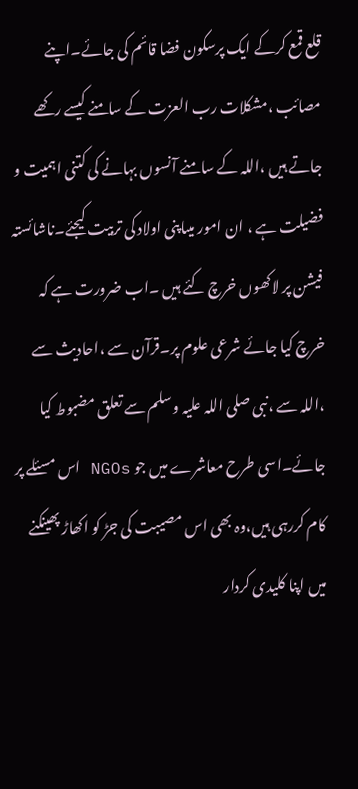قلع قمع کرکے ایک پرسکون فضا قائم کی جائے۔اپنے مصائب ،مشکلات رب العزت کے سامنے کیسے رکھے جاتے ہیں ،اللہ کے سامنے آنسوں بہانے کی کتنی اہمیت و فضیلت ہے ، ان امور میںاپنی اولاد کی تربیت کیجئے۔ناشائستہ فیشن پر لاکھوں خرچ کئے ہیں ۔اب ضرورت ہے کہ خرچ کیا جائے شرعی علوم پر۔قرآن سے ،احادیث سے ،اللہ سے ،نبی صلی اللہ علیہ وسلم سے تعلق مضبوط کیا جائے۔اسی طرح معاشرے میں جو NGOs اس مسئلے پر کام کررہی ہیں،وہ بھی اس مصیبت کی جڑ کو اکھاڑ پھینکنے میں اپنا کلیدی کردار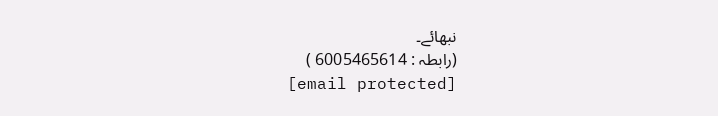نبھائے۔
(رابطہ : 6005465614 )
[email protected]